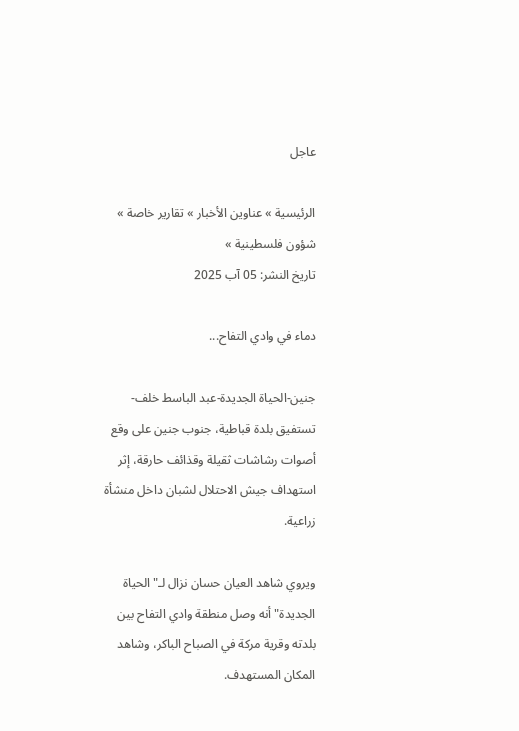عاجل

الرئيسية » عناوين الأخبار » تقارير خاصة » شؤون فلسطينية »
تاريخ النشر: 05 آب 2025

دماء في وادي التفاح...

جنين-الحياة الجديدة-عبد الباسط خلف- تستفيق بلدة قباطية، جنوب جنين على وقع أصوات رشاشات ثقيلة وقذائف حارقة، إثر استهداف جيش الاحتلال لشبان داخل منشأة زراعية.

ويروي شاهد العيان حسان نزال لـ"الحياة الجديدة" أنه وصل منطقة وادي التفاح بين بلدته وقرية مركة في الصباح الباكر، وشاهد المكان المستهدف.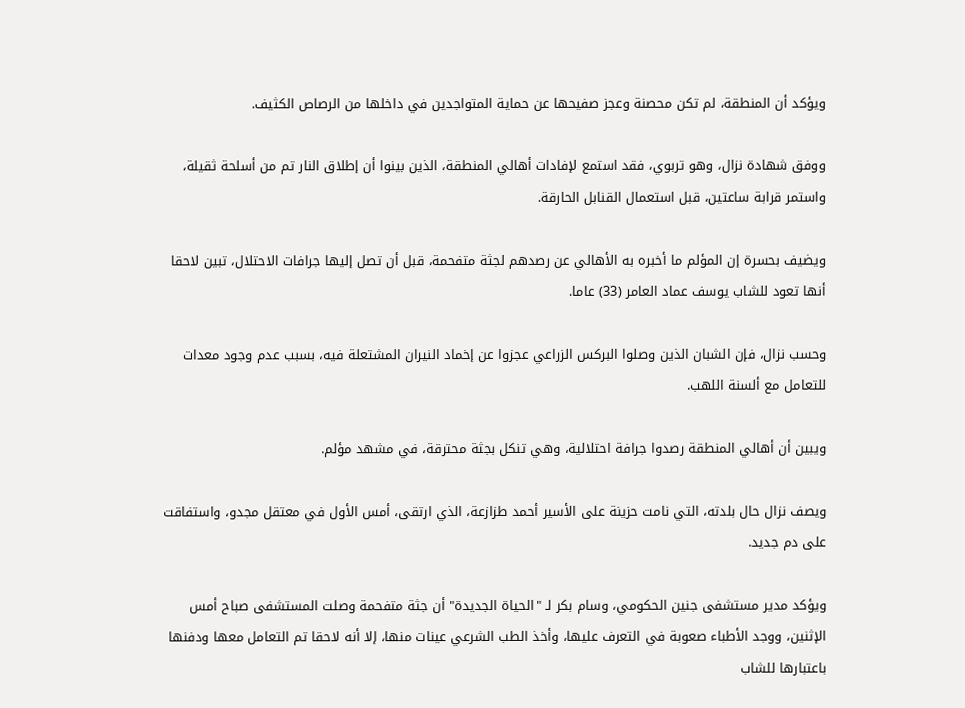ويؤكد أن المنطقة، لم تكن محصنة وعجز صفيحها عن حماية المتواجدين في داخلها من الرصاص الكثيف.

ووفق شهادة نزال، وهو تربوي، فقد استمع لإفادات أهالي المنطقة، الذين بينوا أن إطلاق النار تم من أسلحة ثقيلة، واستمر قرابة ساعتين، قبل استعمال القنابل الحارقة.

ويضيف بحسرة إن المؤلم ما أخبره به الأهالي عن رصدهم لجثة متفحمة، قبل أن تصل إليها جرافات الاحتلال، تبين لاحقا أنها تعود للشاب يوسف عماد العامر (33) عاما.

وحسب نزال، فإن الشبان الذين وصلوا البركس الزراعي عجزوا عن إخماد النيران المشتعلة فيه، بسبب عدم وجود معدات للتعامل مع ألسنة اللهب.

ويبين أن أهالي المنطقة رصدوا جرافة احتلالية، وهي تنكل بجثة محترقة، في مشهد مؤلم.

ويصف نزال حال بلدته، التي نامت حزينة على الأسير أحمد طزازعة، الذي ارتقى، أمس الأول في معتقل مجدو، واستفاقت على دم جديد.

ويؤكد مدير مستشفى جنين الحكومي، وسام بكر لـ "الحياة الجديدة" أن جثة متفحمة وصلت المستشفى صباح أمس الإثنين، ووجد الأطباء صعوبة في التعرف عليها، وأخذ الطب الشرعي عينات منها، إلا أنه لاحقا تم التعامل معها ودفنها باعتبارها للشاب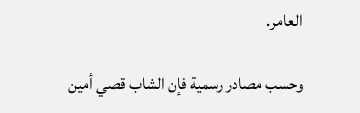العامر.

وحسب مصادر رسمية فإن الشاب قصي أمين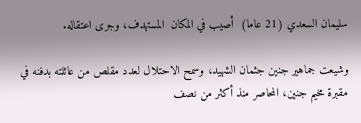سليمان السعدي (21 عاما)  أصيب في المكان  المستهدف، وجرى اعتقاله.

وشيعت جماهير جنين جثمان الشهيد، وسمح الاحتلال لعدد مقلص من عائلته بدفنه في مقبرة مخيم جنين، المحاصر منذ أكثر من نصف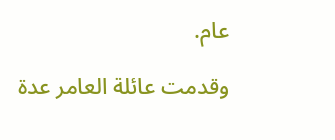عام.

وقدمت عائلة العامر عدة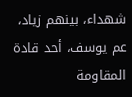شهداء، بينهم زياد، عم يوسف، أحد قادة المقاومة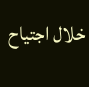خلال اجتياح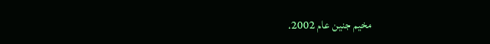مخيم جنين عام 2002.